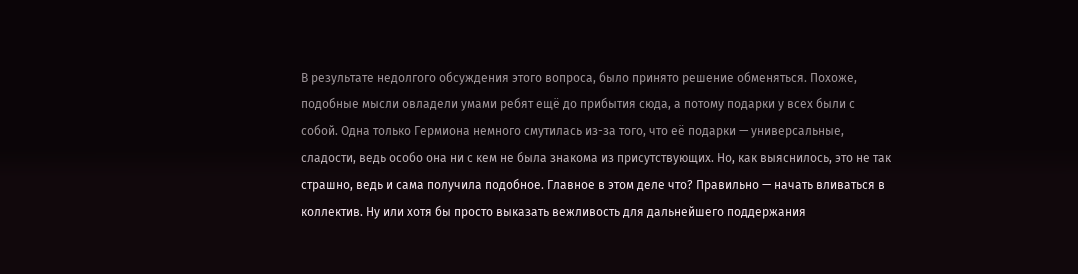В результате недолгого обсуждения этого вопроса, было принято решение обменяться. Похоже, подобные мысли овладели умами ребят ещё до прибытия сюда, а потому подарки у всех были с собой. Одна только Гермиона немного смутилась из-за того, что её подарки — универсальные, сладости, ведь особо она ни с кем не была знакома из присутствующих. Но, как выяснилось, это не так страшно, ведь и сама получила подобное. Главное в этом деле что? Правильно — начать вливаться в коллектив. Ну или хотя бы просто выказать вежливость для дальнейшего поддержания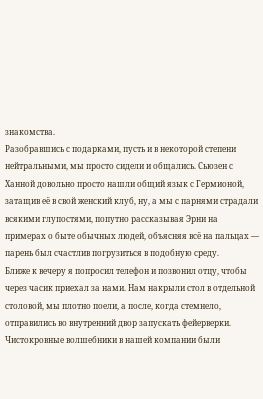знакомства.
Разобравшись с подарками, пусть и в некоторой степени нейтральными, мы просто сидели и общались. Сьюзен с Ханной довольно просто нашли общий язык с Гермионой, затащив её в свой женский клуб, ну, а мы с парнями страдали всякими глупостями, попутно рассказывая Эрни на примерах о быте обычных людей, объясняя всё на пальцах — парень был счастлив погрузиться в подобную среду.
Ближе к вечеру я попросил телефон и позвонил отцу, чтобы через часик приехал за нами. Нам накрыли стол в отдельной столовой, мы плотно поели, а после, когда стемнело, отправились во внутренний двор запускать фейерверки. Чистокровные волшебники в нашей компании были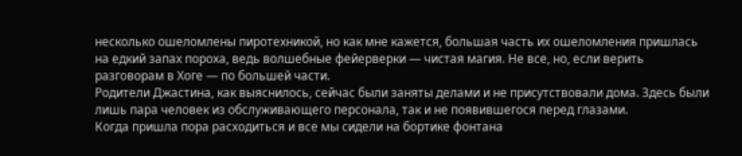несколько ошеломлены пиротехникой, но как мне кажется, большая часть их ошеломления пришлась на едкий запах пороха, ведь волшебные фейерверки — чистая магия. Не все, но, если верить разговорам в Хоге — по большей части.
Родители Джастина, как выяснилось, сейчас были заняты делами и не присутствовали дома. Здесь были лишь пара человек из обслуживающего персонала, так и не появившегося перед глазами.
Когда пришла пора расходиться и все мы сидели на бортике фонтана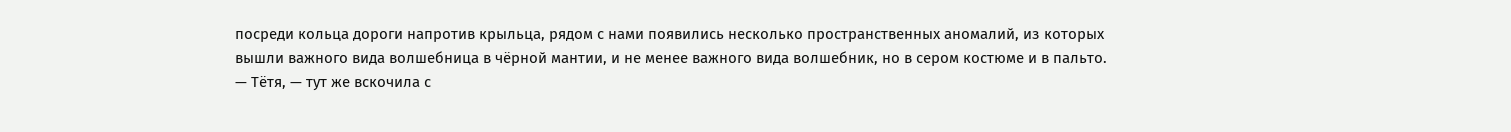посреди кольца дороги напротив крыльца, рядом с нами появились несколько пространственных аномалий, из которых вышли важного вида волшебница в чёрной мантии, и не менее важного вида волшебник, но в сером костюме и в пальто.
— Тётя, — тут же вскочила с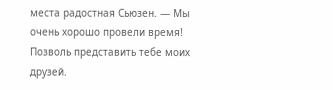места радостная Сьюзен. — Мы очень хорошо провели время! Позволь представить тебе моих друзей.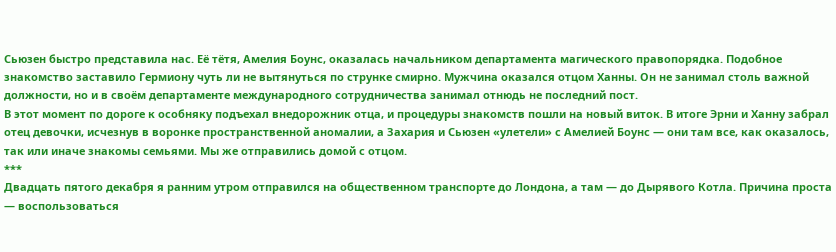Сьюзен быстро представила нас. Её тётя, Амелия Боунс, оказалась начальником департамента магического правопорядка. Подобное знакомство заставило Гермиону чуть ли не вытянуться по струнке смирно. Мужчина оказался отцом Ханны. Он не занимал столь важной должности, но и в своём департаменте международного сотрудничества занимал отнюдь не последний пост.
В этот момент по дороге к особняку подъехал внедорожник отца, и процедуры знакомств пошли на новый виток. В итоге Эрни и Ханну забрал отец девочки, исчезнув в воронке пространственной аномалии, а Захария и Сьюзен «улетели» с Амелией Боунс — они там все, как оказалось, так или иначе знакомы семьями. Мы же отправились домой с отцом.
***
Двадцать пятого декабря я ранним утром отправился на общественном транспорте до Лондона, а там — до Дырявого Котла. Причина проста — воспользоваться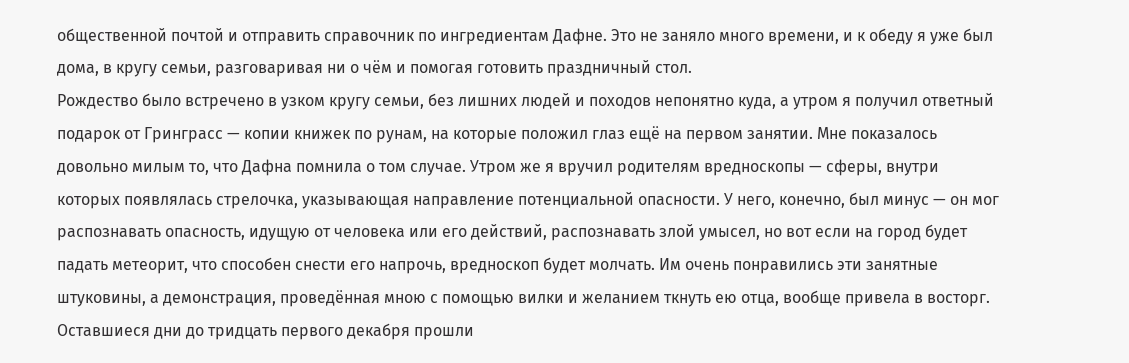общественной почтой и отправить справочник по ингредиентам Дафне. Это не заняло много времени, и к обеду я уже был дома, в кругу семьи, разговаривая ни о чём и помогая готовить праздничный стол.
Рождество было встречено в узком кругу семьи, без лишних людей и походов непонятно куда, а утром я получил ответный подарок от Гринграсс — копии книжек по рунам, на которые положил глаз ещё на первом занятии. Мне показалось довольно милым то, что Дафна помнила о том случае. Утром же я вручил родителям вредноскопы — сферы, внутри которых появлялась стрелочка, указывающая направление потенциальной опасности. У него, конечно, был минус — он мог распознавать опасность, идущую от человека или его действий, распознавать злой умысел, но вот если на город будет падать метеорит, что способен снести его напрочь, вредноскоп будет молчать. Им очень понравились эти занятные штуковины, а демонстрация, проведённая мною с помощью вилки и желанием ткнуть ею отца, вообще привела в восторг.
Оставшиеся дни до тридцать первого декабря прошли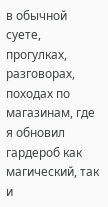в обычной суете, прогулках, разговорах, походах по магазинам, где я обновил гардероб как магический, так и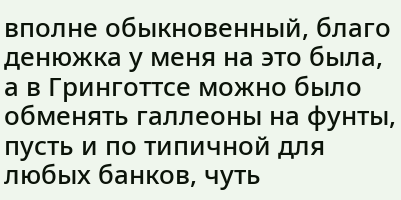вполне обыкновенный, благо денюжка у меня на это была, а в Гринготтсе можно было обменять галлеоны на фунты, пусть и по типичной для любых банков, чуть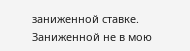заниженной ставке. Заниженной не в мою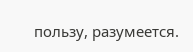пользу, разумеется.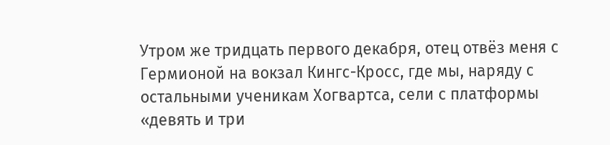Утром же тридцать первого декабря, отец отвёз меня с Гермионой на вокзал Кингс-Кросс, где мы, наряду с остальными ученикам Хогвартса, сели с платформы «девять и три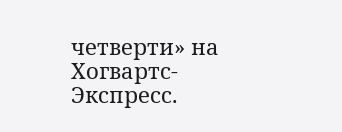четверти» на Хогвартс-Экспресс.